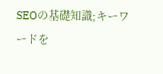SEOの基礎知識;キーワードを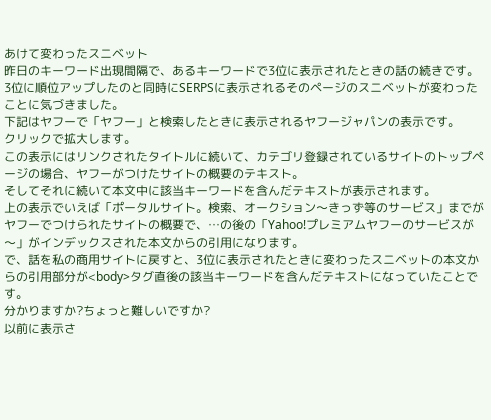あけて変わったスニベット
昨日のキーワード出現間隔で、あるキーワードで3位に表示されたときの話の続きです。
3位に順位アップしたのと同時にSERPSに表示されるそのページのスニベットが変わったことに気づきました。
下記はヤフーで「ヤフー」と検索したときに表示されるヤフージャパンの表示です。
クリックで拡大します。
この表示にはリンクされたタイトルに続いて、カテゴリ登録されているサイトのトップページの場合、ヤフーがつけたサイトの概要のテキスト。
そしてそれに続いて本文中に該当キーワードを含んだテキストが表示されます。
上の表示でいえば「ポータルサイト。検索、オークション〜きっず等のサービス」までがヤフーでつけられたサイトの概要で、…の後の「Yahoo!プレミアムヤフーのサービスが〜」がインデックスされた本文からの引用になります。
で、話を私の商用サイトに戻すと、3位に表示されたときに変わったスニベットの本文からの引用部分が<body>タグ直後の該当キーワードを含んだテキストになっていたことです。
分かりますか?ちょっと難しいですか?
以前に表示さ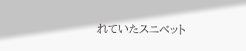れていたスニベット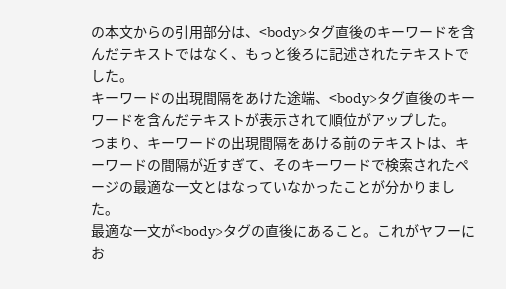の本文からの引用部分は、<body>タグ直後のキーワードを含んだテキストではなく、もっと後ろに記述されたテキストでした。
キーワードの出現間隔をあけた途端、<body>タグ直後のキーワードを含んだテキストが表示されて順位がアップした。
つまり、キーワードの出現間隔をあける前のテキストは、キーワードの間隔が近すぎて、そのキーワードで検索されたページの最適な一文とはなっていなかったことが分かりました。
最適な一文が<body>タグの直後にあること。これがヤフーにお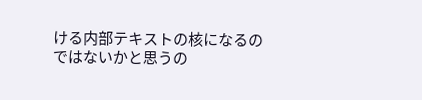ける内部テキストの核になるのではないかと思うの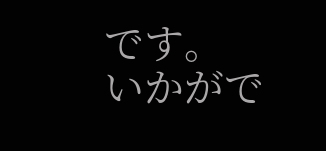です。
いかがで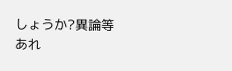しょうか?異論等あれ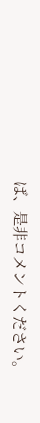ば、是非コメントください。